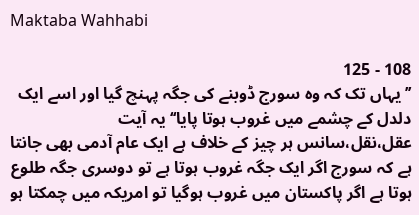Maktaba Wahhabi

108 - 125
’’ یہاں تک کہ وہ سورج ڈوبنے کی جگہ پہنچ گیا اور اسے ایک دلدل کے چشمے میں غروب ہوتا پایا‘‘ یہ آیت عقل،نقل،سانس ہر چیز کے خلاف ہے ایک عام آدمی بھی جانتا ہے کہ سورج اگر ایک جگہ غروب ہوتا ہے تو دوسری جگہ طلوع ہوتا ہے اگر پاکستان میں غروب ہوگیا تو امریکہ میں چمکتا ہو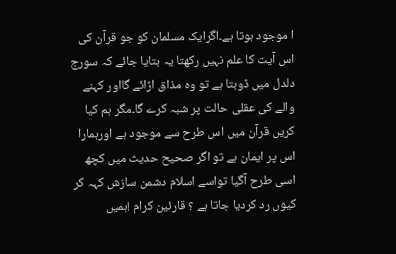ا موجود ہوتا ہے۔اگرایک مسلمان کو جو قرآن کی اس آیت کا علم نہیں رکھتا یہ بتایا جائے کہ سورج دلدل میں ڈوبتا ہے تو وہ مذاق اڑائے گااور کہنے والے کی عقلی حالت پر شبہ کرے گا۔مگر ہم کیا کریں قرآن میں اس طرح سے موجود ہے اورہمارا اس پر ایمان ہے تو اگر صحیح حدیث میں کچھ اسی طرح آگیا تواسے اسلام دشمن سازش کہہ کر کیوں رد کردیا جاتا ہے ؟ قارئین کرام !ہمیں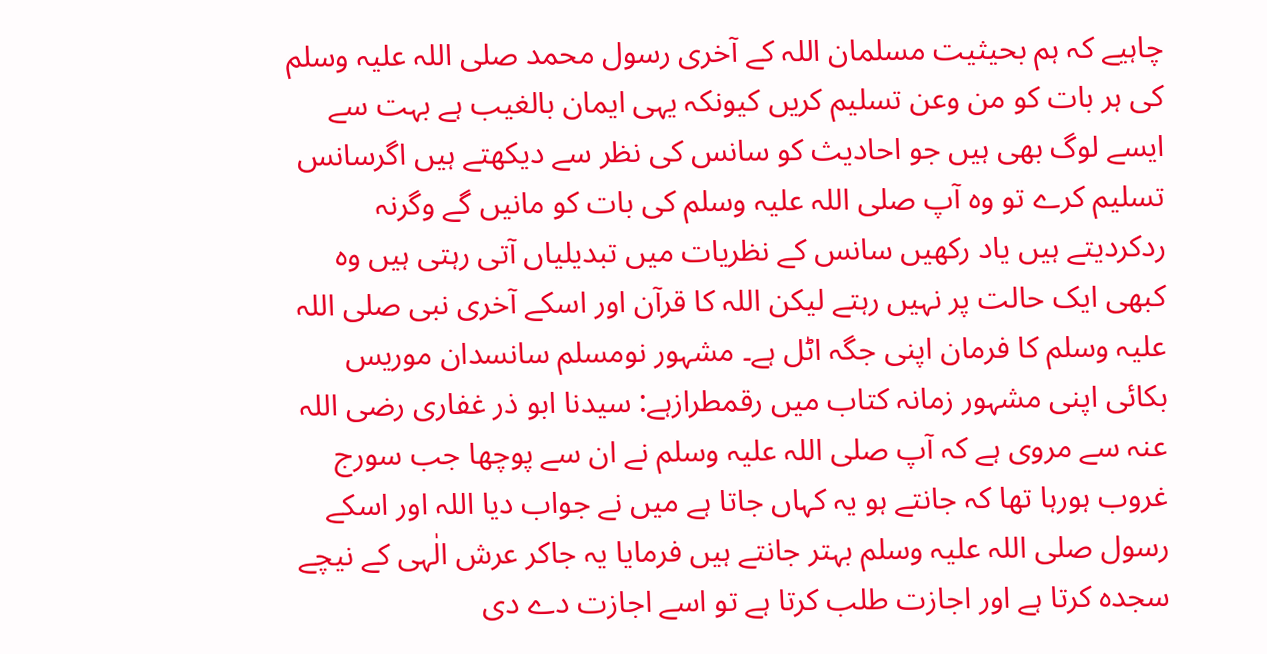چاہیے کہ ہم بحیثیت مسلمان اللہ کے آخری رسول محمد صلی اللہ علیہ وسلم کی ہر بات کو من وعن تسلیم کریں کیونکہ یہی ایمان بالغیب ہے بہت سے ایسے لوگ بھی ہیں جو احادیث کو سانس کی نظر سے دیکھتے ہیں اگرسانس تسلیم کرے تو وہ آپ صلی اللہ علیہ وسلم کی بات کو مانیں گے وگرنہ ردکردیتے ہیں یاد رکھیں سانس کے نظریات میں تبدیلیاں آتی رہتی ہیں وہ کبھی ایک حالت پر نہیں رہتے لیکن اللہ کا قرآن اور اسکے آخری نبی صلی اللہ علیہ وسلم کا فرمان اپنی جگہ اٹل ہے۔ مشہور نومسلم سانسدان موریس بکائی اپنی مشہور زمانہ کتاب میں رقمطرازہے: سیدنا ابو ذر غفاری رضی اللہ عنہ سے مروی ہے کہ آپ صلی اللہ علیہ وسلم نے ان سے پوچھا جب سورج غروب ہورہا تھا کہ جانتے ہو یہ کہاں جاتا ہے میں نے جواب دیا اللہ اور اسکے رسول صلی اللہ علیہ وسلم بہتر جانتے ہیں فرمایا یہ جاکر عرش الٰہی کے نیچے سجدہ کرتا ہے اور اجازت طلب کرتا ہے تو اسے اجازت دے دی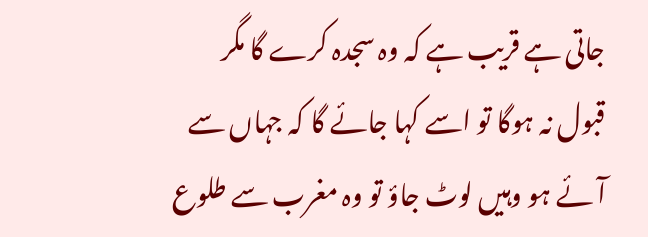جاتی ہے قریب ہے کہ وہ سجدہ کرے گا مگر قبول نہ ہوگا تو اسے کہا جائے گا کہ جہاں سے آئے ہو وہیں لوٹ جاؤ تو وہ مغرب سے طلوع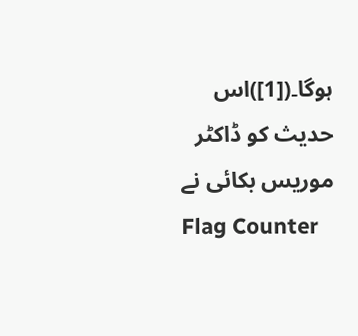ہوگا۔([1])اس حدیث کو ڈاکٹر موریس بکائی نے
Flag Counter